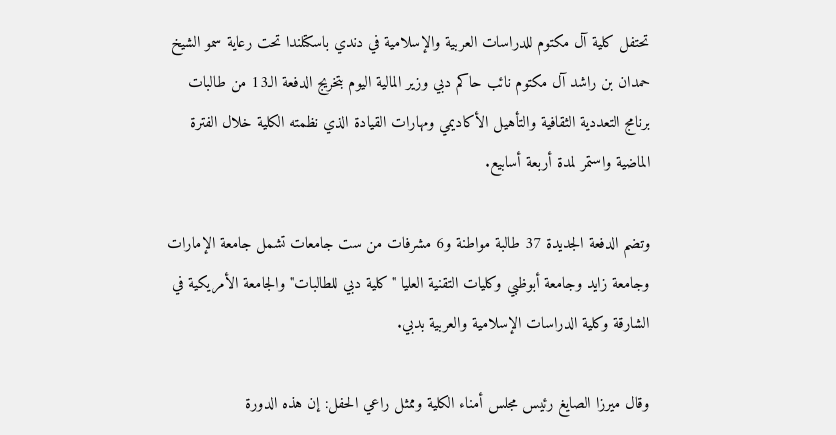تحتفل كلية آل مكتوم للدراسات العربية والإسلامية في دندي باسكتلندا تحت رعاية سمو الشيخ حمدان بن راشد آل مكتوم نائب حاكم دبي وزير المالية اليوم بتخريج الدفعة الـ13 من طالبات برنامج التعددية الثقافية والتأهيل الأكاديمي ومهارات القيادة الذي نظمته الكلية خلال الفترة الماضية واستمر لمدة أربعة أسابيع.

وتضم الدفعة الجديدة 37 طالبة مواطنة و6 مشرفات من ست جامعات تشمل جامعة الإمارات وجامعة زايد وجامعة أبوظبي وكليات التقنية العليا "كلية دبي للطالبات" والجامعة الأمريكية في الشارقة وكلية الدراسات الإسلامية والعربية بدبي.

وقال ميرزا الصايغ رئيس مجلس أمناء الكلية وممثل راعي الحفل: إن هذه الدورة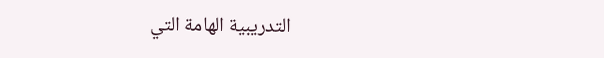التدريبية الهامة التي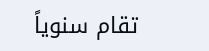تقام سنوياً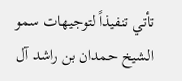تأتي تنفيذاً لتوجيهات سمو الشيخ حمدان بن راشد آل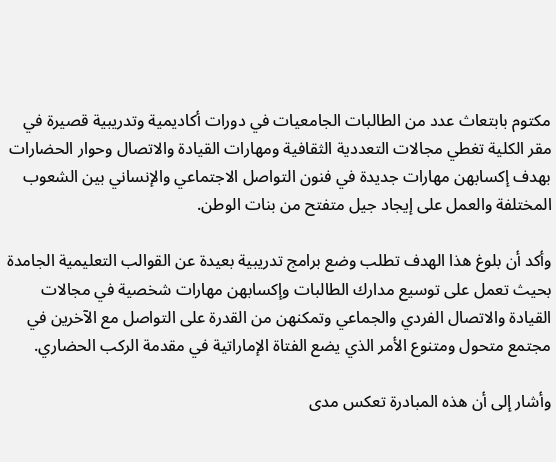مكتوم بابتعاث عدد من الطالبات الجامعيات في دورات أكاديمية وتدريبية قصيرة في مقر الكلية تغطي مجالات التعددية الثقافية ومهارات القيادة والاتصال وحوار الحضارات بهدف إكسابهن مهارات جديدة في فنون التواصل الاجتماعي والإنساني بين الشعوب المختلفة والعمل على إيجاد جيل متفتح من بنات الوطن.

وأكد أن بلوغ هذا الهدف تطلب وضع برامج تدريبية بعيدة عن القوالب التعليمية الجامدة بحيث تعمل على توسيع مدارك الطالبات وإكسابهن مهارات شخصية في مجالات القيادة والاتصال الفردي والجماعي وتمكنهن من القدرة على التواصل مع الآخرين في مجتمع متحول ومتنوع الأمر الذي يضع الفتاة الإماراتية في مقدمة الركب الحضاري.

وأشار إلى أن هذه المبادرة تعكس مدى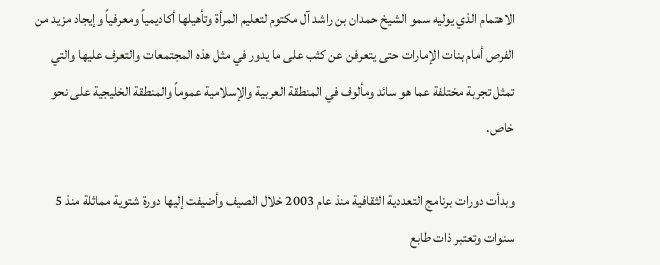الاهتمام الذي يوليه سمو الشيخ حمدان بن راشد آل مكتوم لتعليم المرأة وتأهيلها أكاديمياً ومعرفياً وإيجاد مزيد من الفرص أمام بنات الإمارات حتى يتعرفن عن كثب على ما يدور في مثل هذه المجتمعات والتعرف عليها والتي تمثل تجربة مختلفة عما هو سائد ومألوف في المنطقة العربية والإسلامية عموماً والمنطقة الخليجية على نحو خاص.

وبدأت دورات برنامج التعددية الثقافية منذ عام 2003 خلال الصيف وأضيفت إليها دورة شتوية مماثلة منذ 5 سنوات وتعتبر ذات طابع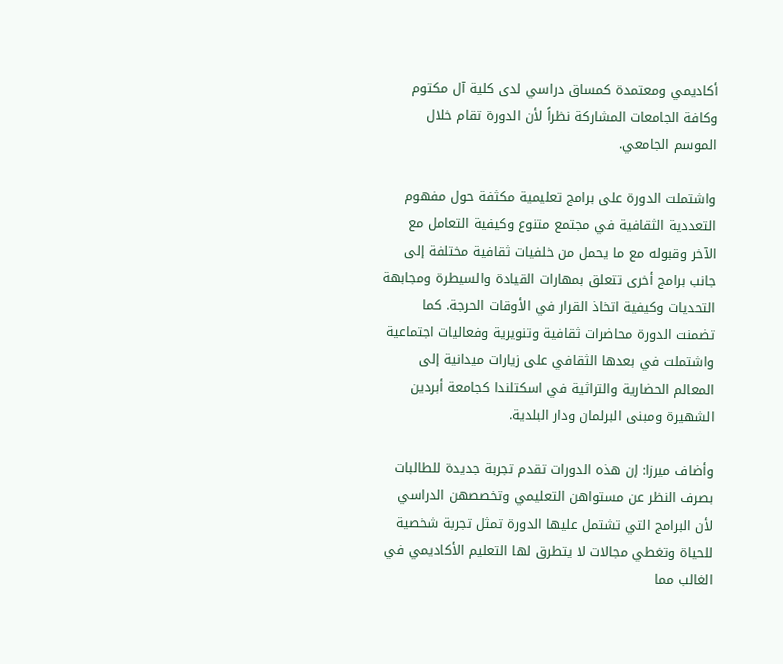أكاديمي ومعتمدة كمساق دراسي لدى كلية آل مكتوم وكافة الجامعات المشاركة نظراً لأن الدورة تقام خلال الموسم الجامعي.

واشتملت الدورة على برامج تعليمية مكثفة حول مفهوم التعددية الثقافية في مجتمع متنوع وكيفية التعامل مع الآخر وقبوله مع ما يحمل من خلفيات ثقافية مختلفة إلى جانب برامج أخرى تتعلق بمهارات القيادة والسيطرة ومجابهة التحديات وكيفية اتخاذ القرار في الأوقات الحرجة. كما تضمنت الدورة محاضرات ثقافية وتنويرية وفعاليات اجتماعية واشتملت في بعدها الثقافي على زيارات ميدانية إلى المعالم الحضارية والتراثية في اسكتلندا كجامعة أبردين الشهيرة ومبنى البرلمان ودار البلدية.

وأضاف ميرزا: إن هذه الدورات تقدم تجربة جديدة للطالبات بصرف النظر عن مستواهن التعليمي وتخصصهن الدراسي لأن البرامج التي تشتمل عليها الدورة تمثل تجربة شخصية للحياة وتغطي مجالات لا يتطرق لها التعليم الأكاديمي في الغالب مما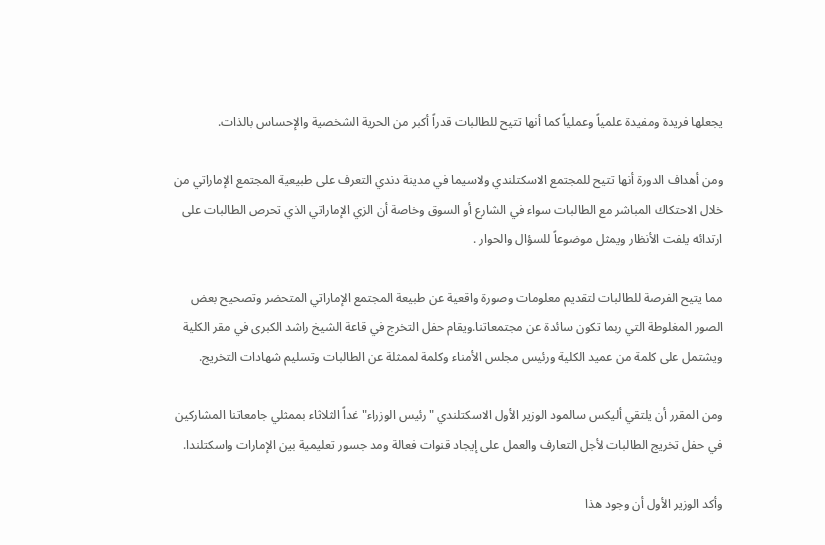يجعلها فريدة ومفيدة علمياً وعملياً كما أنها تتيح للطالبات قدراً أكبر من الحرية الشخصية والإحساس بالذات.

ومن أهداف الدورة أنها تتيح للمجتمع الاسكتلندي ولاسيما في مدينة دندي التعرف على طبيعية المجتمع الإماراتي من خلال الاحتكاك المباشر مع الطالبات سواء في الشارع أو السوق وخاصة أن الزي الإماراتي الذي تحرص الطالبات على ارتدائه يلفت الأنظار ويمثل موضوعاً للسؤال والحوار .

مما يتيح الفرصة للطالبات لتقديم معلومات وصورة واقعية عن طبيعة المجتمع الإماراتي المتحضر وتصحيح بعض الصور المغلوطة التي ربما تكون سائدة عن مجتمعاتنا.ويقام حفل التخرج في قاعة الشيخ راشد الكبرى في مقر الكلية ويشتمل على كلمة من عميد الكلية ورئيس مجلس الأمناء وكلمة لممثلة عن الطالبات وتسليم شهادات التخريج.

ومن المقرر أن يلتقي أليكس سالمود الوزير الأول الاسكتلندي "رئيس الوزراء" غداً الثلاثاء بممثلي جامعاتنا المشاركين في حفل تخريج الطالبات لأجل التعارف والعمل على إيجاد قنوات فعالة ومد جسور تعليمية بين الإمارات واسكتلندا.

وأكد الوزير الأول أن وجود هذا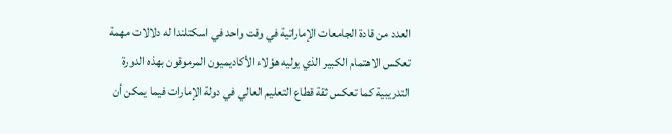العدد من قادة الجامعات الإماراتية في وقت واحد في اسكتلندا له دلالات مهمة تعكس الاهتمام الكبير الذي يوليه هؤلاء الأكاديميون المرموقون بهذه الدورة التدريبية كما تعكس ثقة قطاع التعليم العالي في دولة الإمارات فيما يمكن أن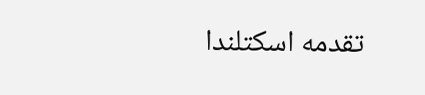تقدمه اسكتلندا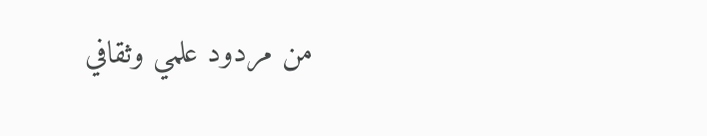من مردود علمي وثقافي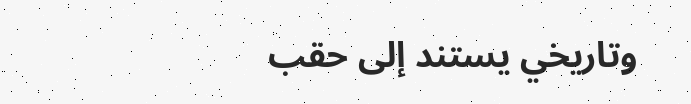وتاريخي يستند إلى حقب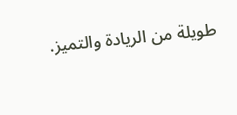طويلة من الريادة والتميز.